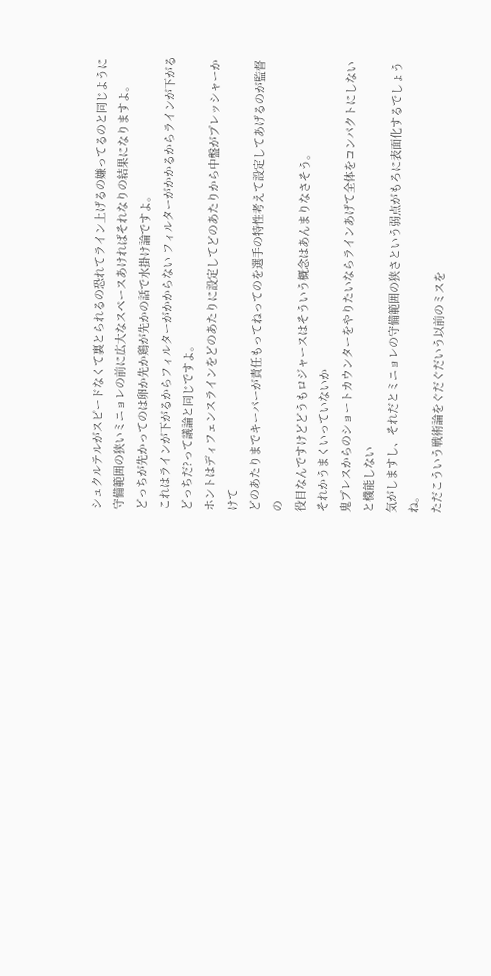シュクルテルがスピードなくて裏とられるの恐れてライン上げるの嫌ってるのと同じように
守備範囲の狭いミニョレの前に広大なスペースあければそれなりの結果になりますよ。
どっちが先かってのは卵か先か鶏が先かの話で水掛け論ですよ。
これはラインが下がるからフィルターがかからない フィルターがかかるからラインが下がる
どっちだ?って議論と同じですよ。
ホントはディフェンスラインをどのあたりに設定してどのあたりから中盤がプレッシャーかけて
どのあたりまでキーパーが責任もってねってのを選手の特性考えて設定してあげるのが監督の
役目なんですけどどうもロジャースはそういう概念はあんまりなさそう。
それかうまくいっていないか
鬼プレスからのショートカウンターをやりたいならラインあげて全体をコンパクトにしないと機能しない
気がしますし、それだとミニョレの守備範囲の狭さという弱点がもろに表面化するでしょうね。
ただこういう戦術論をぐだぐだいう以前のミスを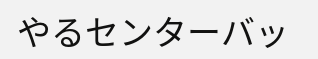やるセンターバッ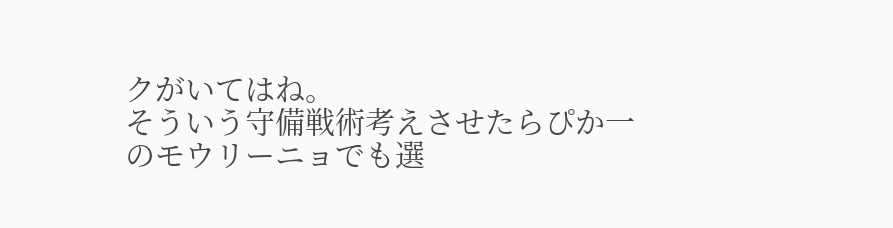クがいてはね。
そういう守備戦術考えさせたらぴか一のモウリーニョでも選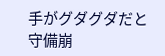手がグダグダだと守備崩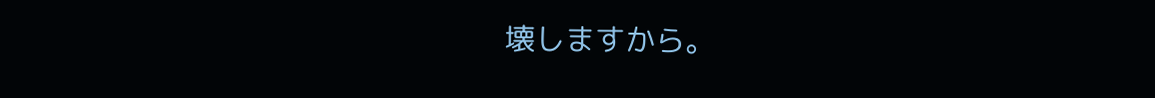壊しますから。